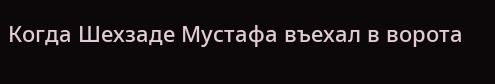Когда Шехзаде Мустафа въехал в ворота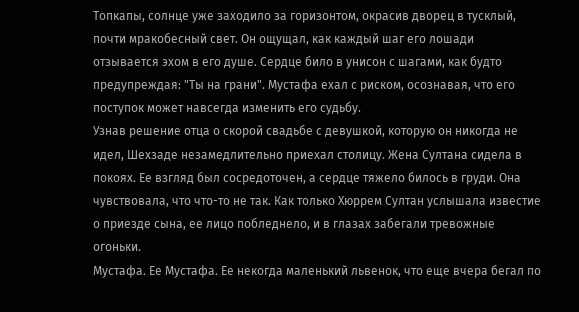Топкапы, солнце уже заходило за горизонтом, окрасив дворец в тусклый, почти мракобесный свет. Он ощущал, как каждый шаг его лошади отзывается эхом в его душе. Сердце било в унисон с шагами, как будто предупреждая: "Ты на грани". Мустафа ехал с риском, осознавая, что его поступок может навсегда изменить его судьбу.
Узнав решение отца о скорой свадьбе с девушкой, которую он никогда не идел, Шехзаде незамедлительно приехал столицу. Жена Султана сидела в покоях. Ее взгляд был сосредоточен, а сердце тяжело билось в груди. Она чувствовала, что что-то не так. Как только Хюррем Султан услышала известие о приезде сына, ее лицо побледнело, и в глазах забегали тревожные огоньки.
Мустафа. Ее Мустафа. Ее некогда маленький львенок, что еще вчера бегал по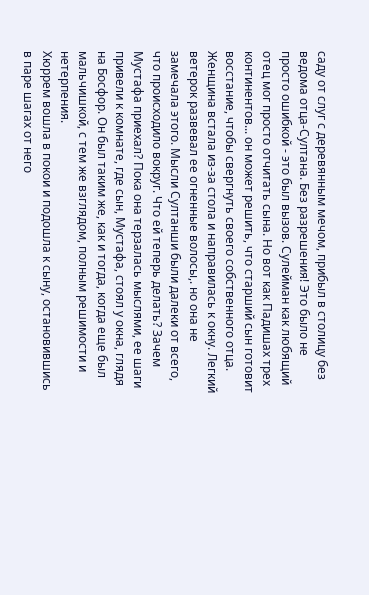саду от слуг с деревянным мечом, прибыл в столицу без ведома отца-Султана. Без разрешения! Это было не просто ошибкой - это был вызов. Сулейман как любящий отец мог просто отчитать сына. Но вот как Падишах трех континентов... он может решить, что старший сын готовит восстание, чтобы свергнуть своего собственного отца.
Женщина встала из-за стола и направилась к окну. Легкий ветерок развевал ее огненные волосы,. но она не замечала этого. Мысли Султанши были далеки от всего, что происходило вокруг. Что ей теперь делать? Зачем Мустафа приехал? Пока она терзалась мыслями, ее шаги привели к комнате, где сын, Мустафа, стоял у окна, глядя на Босфор. Он был таким же, как и тогда, когда еще был мальчишкой, с тем же взглядом, полным решимости и нетерпения.
Хюррем вошла в покои и подошла к сыну, остановившись в паре шагах от него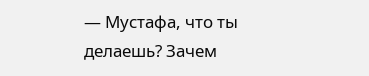— Мустафа, что ты делаешь? Зачем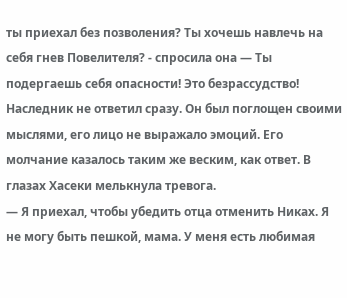ты приехал без позволения? Ты хочешь навлечь на себя гнев Повелителя? - спросила она — Ты подергаешь себя опасности! Это безрассудство!
Наследник не ответил сразу. Он был поглощен своими мыслями, его лицо не выражало эмоций. Его молчание казалось таким же веским, как ответ. В глазах Хасеки мелькнула тревога.
— Я приехал, чтобы убедить отца отменить Никах. Я не могу быть пешкой, мама. У меня есть любимая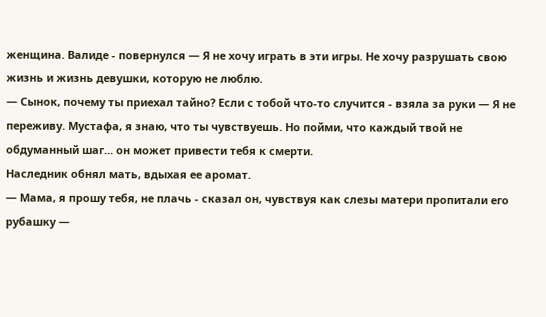женщина. Валиде - повернулся — Я не хочу играть в эти игры. Не хочу разрушать свою жизнь и жизнь девушки, которую не люблю.
— Сынок, почему ты приехал тайно? Если с тобой что-то случится - взяла за руки — Я не переживу. Мустафа, я знаю, что ты чувствуешь. Но пойми, что каждый твой не обдуманный шаг... он может привести тебя к смерти.
Наследник обнял мать, вдыхая ее аромат.
— Мама, я прошу тебя, не плачь - сказал он, чувствуя как слезы матери пропитали его рубашку —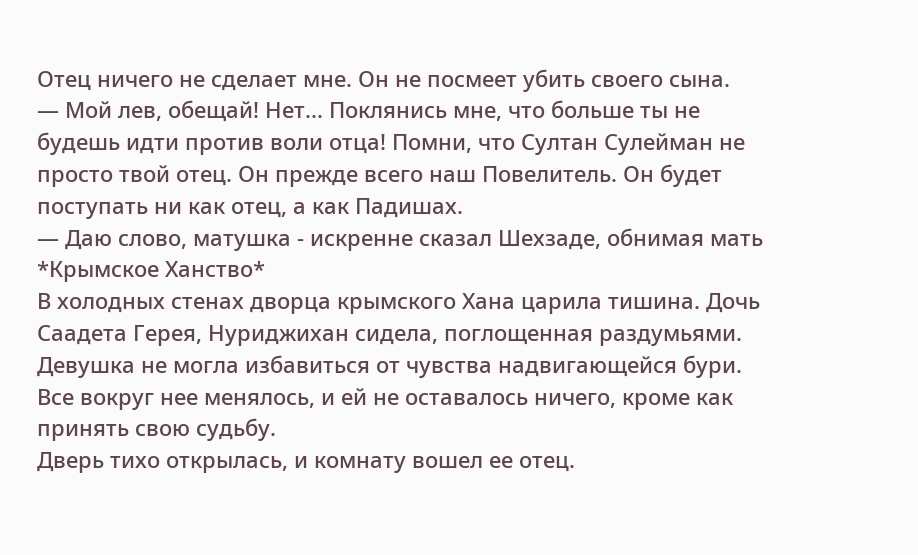Отец ничего не сделает мне. Он не посмеет убить своего сына.
— Мой лев, обещай! Нет... Поклянись мне, что больше ты не будешь идти против воли отца! Помни, что Султан Сулейман не просто твой отец. Он прежде всего наш Повелитель. Он будет поступать ни как отец, а как Падишах.
— Даю слово, матушка - искренне сказал Шехзаде, обнимая мать
*Крымское Ханство*
В холодных стенах дворца крымского Хана царила тишина. Дочь Саадета Герея, Нуриджихан сидела, поглощенная раздумьями. Девушка не могла избавиться от чувства надвигающейся бури. Все вокруг нее менялось, и ей не оставалось ничего, кроме как принять свою судьбу.
Дверь тихо открылась, и комнату вошел ее отец.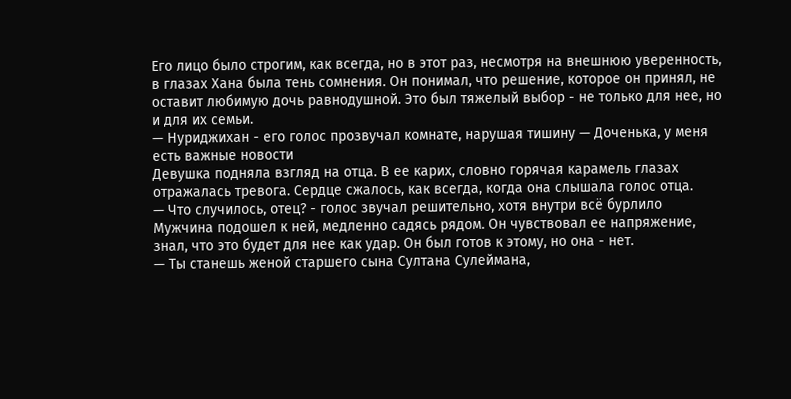Его лицо было строгим, как всегда, но в этот раз, несмотря на внешнюю уверенность, в глазах Хана была тень сомнения. Он понимал, что решение, которое он принял, не оставит любимую дочь равнодушной. Это был тяжелый выбор - не только для нее, но и для их семьи.
— Нуриджихан - его голос прозвучал комнате, нарушая тишину — Доченька, у меня есть важные новости
Девушка подняла взгляд на отца. В ее карих, словно горячая карамель глазах отражалась тревога. Сердце сжалось, как всегда, когда она слышала голос отца.
— Что случилось, отец? - голос звучал решительно, хотя внутри всё бурлило
Мужчина подошел к ней, медленно садясь рядом. Он чувствовал ее напряжение, знал, что это будет для нее как удар. Он был готов к этому, но она - нет.
— Ты станешь женой старшего сына Султана Сулеймана,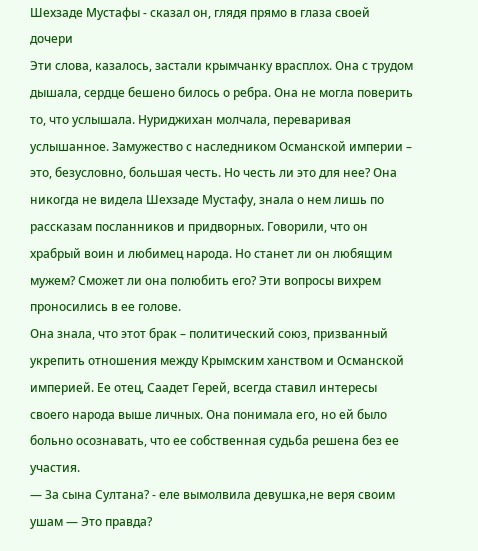Шехзаде Мустафы - сказал он, глядя прямо в глаза своей дочери
Эти слова, казалось, застали крымчанку врасплох. Она с трудом дышала, сердце бешено билось о ребра. Она не могла поверить то, что услышала. Нуриджихан молчала, переваривая услышанное. Замужество с наследником Османской империи – это, безусловно, большая честь. Но честь ли это для нее? Она никогда не видела Шехзаде Мустафу, знала о нем лишь по рассказам посланников и придворных. Говорили, что он храбрый воин и любимец народа. Но станет ли он любящим мужем? Сможет ли она полюбить его? Эти вопросы вихрем проносились в ее голове.
Она знала, что этот брак – политический союз, призванный укрепить отношения между Крымским ханством и Османской империей. Ее отец, Саадет Герей, всегда ставил интересы своего народа выше личных. Она понимала его, но ей было больно осознавать, что ее собственная судьба решена без ее участия.
— За сына Султана? - еле вымолвила девушка,не веря своим ушам — Это правда?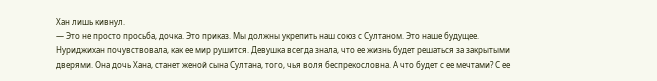Хан лишь кивнул.
— Это не просто просьба, дочка. Это приказ. Мы должны укрепить наш союз с Султаном. Это наше будущее.
Нуриджихан почувствовала, как ее мир рушится. Девушка всегда знала, что ее жизнь будет решаться за закрытыми дверями. Она дочь Хана, станет женой сына Султана, того, чья воля беспрекословна. А что будет с ее мечтами? С ее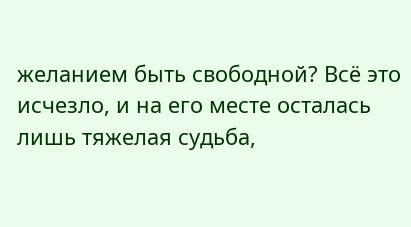желанием быть свободной? Всё это исчезло, и на его месте осталась лишь тяжелая судьба,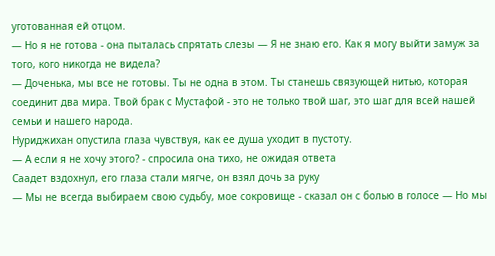уготованная ей отцом.
— Но я не готова - она пыталась спрятать слезы — Я не знаю его. Как я могу выйти замуж за того, кого никогда не видела?
— Доченька, мы все не готовы. Ты не одна в этом. Ты станешь связующей нитью, которая соединит два мира. Твой брак с Мустафой - это не только твой шаг, это шаг для всей нашей семьи и нашего народа.
Нуриджихан опустила глаза чувствуя, как ее душа уходит в пустоту.
— А если я не хочу этого? - спросила она тихо, не ожидая ответа
Саадет вздохнул, его глаза стали мягче, он взял дочь за руку
— Мы не всегда выбираем свою судьбу, мое сокровище - сказал он с болью в голосе — Но мы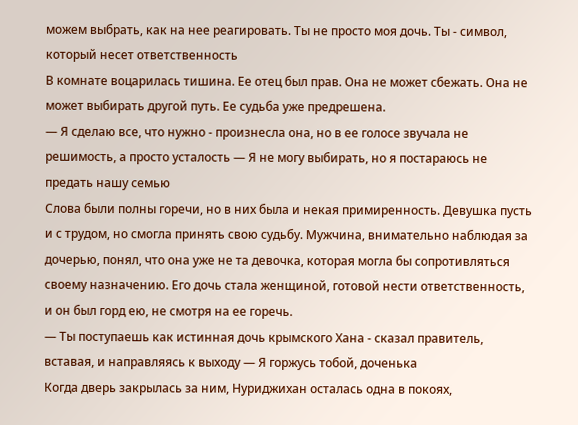можем выбрать, как на нее реагировать. Ты не просто моя дочь. Ты - символ, который несет ответственность
В комнате воцарилась тишина. Ее отец был прав. Она не может сбежать. Она не может выбирать другой путь. Ее судьба уже предрешена.
— Я сделаю все, что нужно - произнесла она, но в ее голосе звучала не решимость, а просто усталость — Я не могу выбирать, но я постараюсь не предать нашу семью
Слова были полны горечи, но в них была и некая примиренность. Девушка пусть и с трудом, но смогла принять свою судьбу. Мужчина, внимательно наблюдая за дочерью, понял, что она уже не та девочка, которая могла бы сопротивляться своему назначению. Его дочь стала женщиной, готовой нести ответственность, и он был горд ею, не смотря на ее горечь.
— Ты поступаешь как истинная дочь крымского Хана - сказал правитель, вставая, и направляясь к выходу — Я горжусь тобой, доченька
Когда дверь закрылась за ним, Нуриджихан осталась одна в покоях,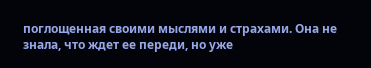поглощенная своими мыслями и страхами. Она не знала, что ждет ее переди, но уже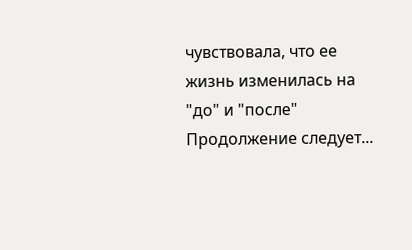чувствовала, что ее жизнь изменилась на "до" и "после"
Продолжение следует...